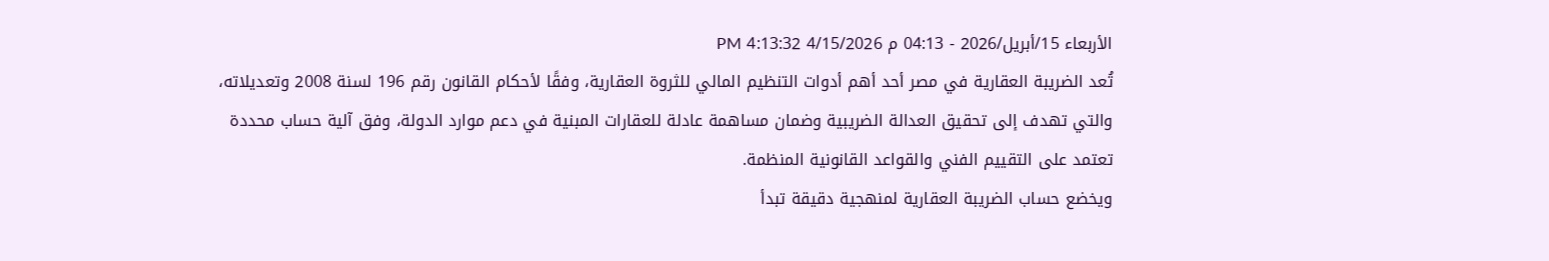الأربعاء 15/أبريل/2026 - 04:13 م 4/15/2026 4:13:32 PM
تُعد الضريبة العقارية في مصر أحد أهم أدوات التنظيم المالي للثروة العقارية، وفقًا لأحكام القانون رقم 196 لسنة 2008 وتعديلاته، والتي تهدف إلى تحقيق العدالة الضريبية وضمان مساهمة عادلة للعقارات المبنية في دعم موارد الدولة، وفق آلية حساب محددة تعتمد على التقييم الفني والقواعد القانونية المنظمة.
ويخضع حساب الضريبة العقارية لمنهجية دقيقة تبدأ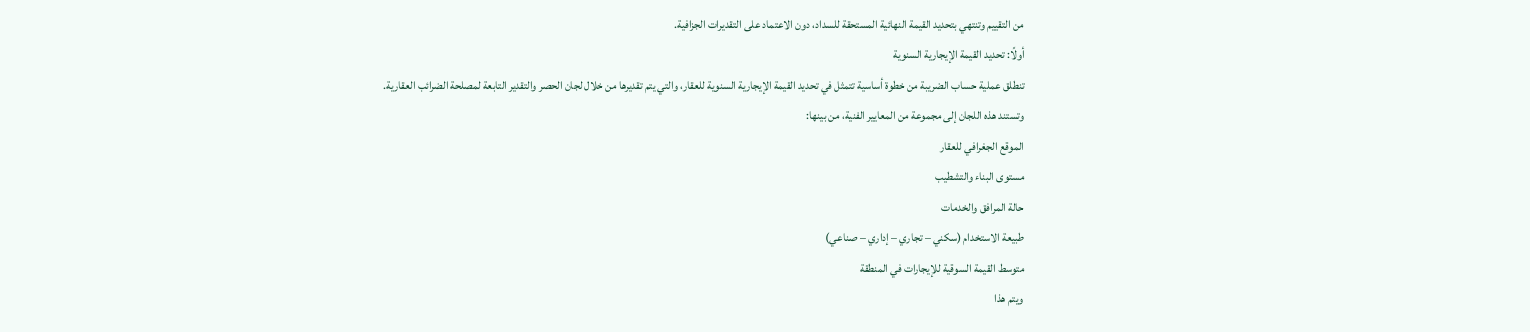من التقييم وتنتهي بتحديد القيمة النهائية المستحقة للسداد، دون الاعتماد على التقديرات الجزافية.
أولًا: تحديد القيمة الإيجارية السنوية
تنطلق عملية حساب الضريبة من خطوة أساسية تتمثل في تحديد القيمة الإيجارية السنوية للعقار، والتي يتم تقديرها من خلال لجان الحصر والتقدير التابعة لمصلحة الضرائب العقارية.
وتستند هذه اللجان إلى مجموعة من المعايير الفنية، من بينها:
الموقع الجغرافي للعقار
مستوى البناء والتشطيب
حالة المرافق والخدمات
طبيعة الاستخدام (سكني – تجاري – إداري – صناعي)
متوسط القيمة السوقية للإيجارات في المنطقة
ويتم هذا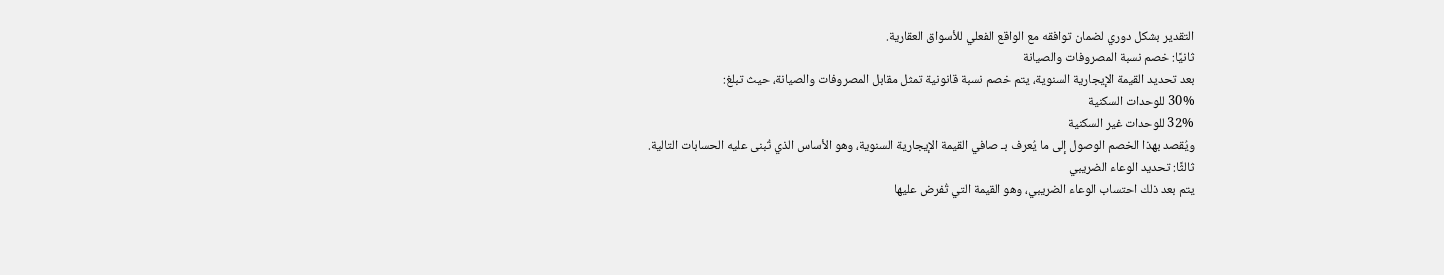التقدير بشكل دوري لضمان توافقه مع الواقع الفعلي للأسواق العقارية.
ثانيًا: خصم نسبة المصروفات والصيانة
بعد تحديد القيمة الإيجارية السنوية، يتم خصم نسبة قانونية تمثل مقابل المصروفات والصيانة، حيث تبلغ:
30% للوحدات السكنية
32% للوحدات غير السكنية
ويُقصد بهذا الخصم الوصول إلى ما يُعرف بـ صافي القيمة الإيجارية السنوية، وهو الأساس الذي تُبنى عليه الحسابات التالية.
ثالثًا: تحديد الوعاء الضريبي
يتم بعد ذلك احتساب الوعاء الضريبي، وهو القيمة التي تُفرض عليها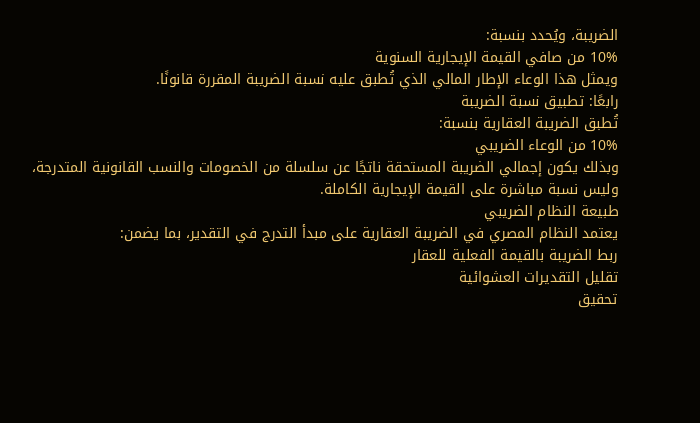الضريبة، ويُحدد بنسبة:
10% من صافي القيمة الإيجارية السنوية
ويمثل هذا الوعاء الإطار المالي الذي تُطبق عليه نسبة الضريبة المقررة قانونًا.
رابعًا: تطبيق نسبة الضريبة
تُطبق الضريبة العقارية بنسبة:
10% من الوعاء الضريبي
وبذلك يكون إجمالي الضريبة المستحقة ناتجًا عن سلسلة من الخصومات والنسب القانونية المتدرجة، وليس نسبة مباشرة على القيمة الإيجارية الكاملة.
طبيعة النظام الضريبي
يعتمد النظام المصري في الضريبة العقارية على مبدأ التدرج في التقدير، بما يضمن:
ربط الضريبة بالقيمة الفعلية للعقار
تقليل التقديرات العشوائية
تحقيق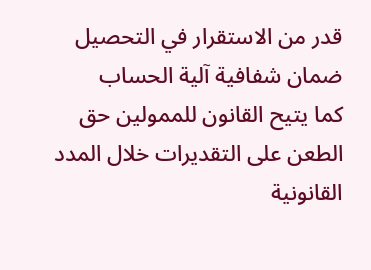قدر من الاستقرار في التحصيل
ضمان شفافية آلية الحساب
كما يتيح القانون للممولين حق الطعن على التقديرات خلال المدد القانونية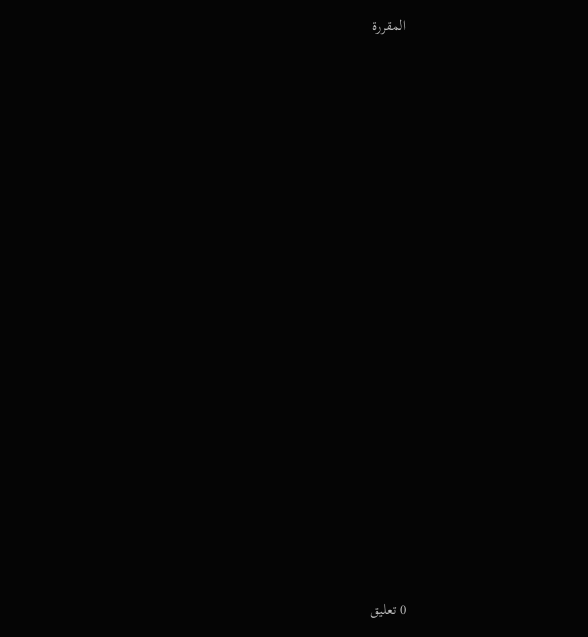المقررة



















0 تعليق